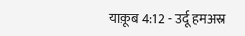याक़ूब 4:12 - उर्दू हमअस्र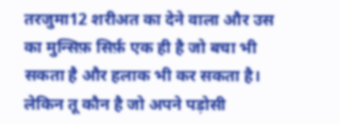तरजुमा12 शरीअत का देने वाला और उस का मुन्सिफ़ सिर्फ़ एक ही है जो बचा भी सकता है और हलाक भी कर सकता है। लेकिन तू कौन है जो अपने पड़ोसी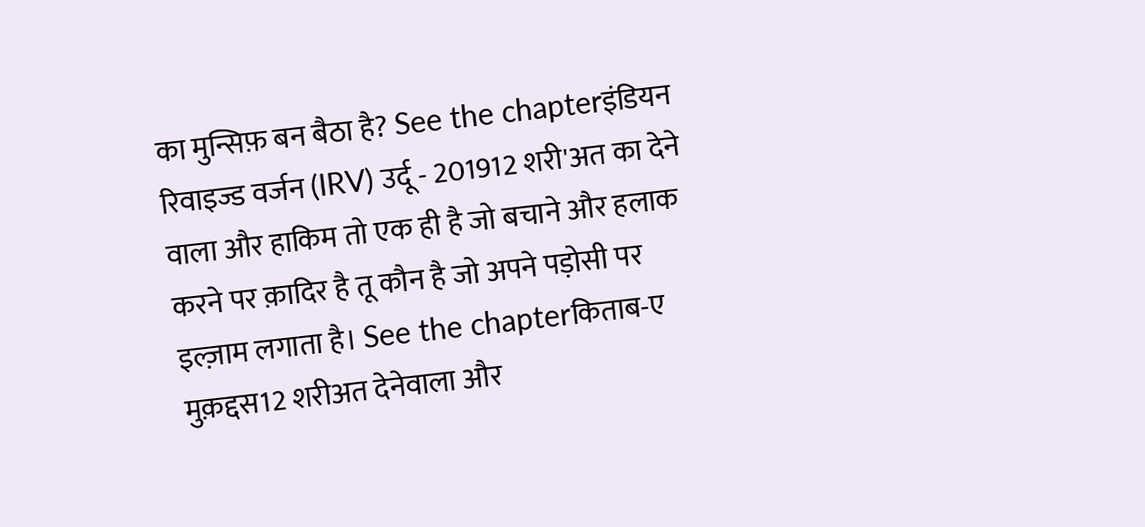का मुन्सिफ़ बन बैठा है? See the chapterइंडियन रिवाइज्ड वर्जन (IRV) उर्दू - 201912 शरी'अत का देने वाला और हाकिम तो एक ही है जो बचाने और हलाक करने पर क़ादिर है तू कौन है जो अपने पड़ोसी पर इल्ज़ाम लगाता है। See the chapterकिताब-ए मुक़द्दस12 शरीअत देनेवाला और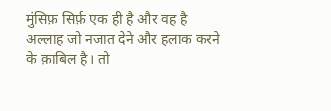मुंसिफ़ सिर्फ़ एक ही है और वह है अल्लाह जो नजात देने और हलाक करने के क़ाबिल है। तो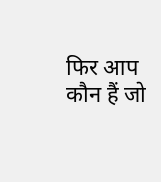फिर आप कौन हैं जो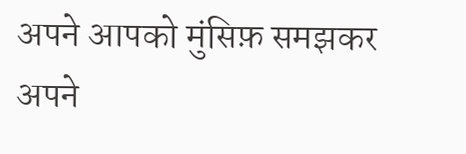अपने आपको मुंसिफ़ समझकर अपने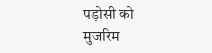पड़ोसी को मुजरिम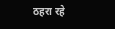ठहरा रहे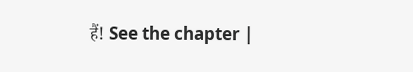हैं! See the chapter |